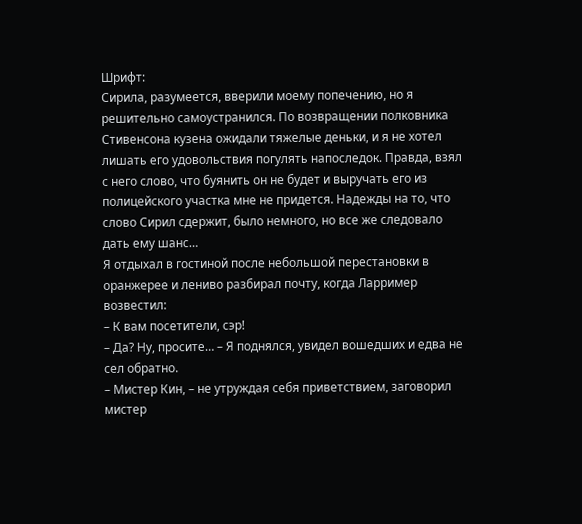Шрифт:
Сирила, разумеется, вверили моему попечению, но я решительно самоустранился. По возвращении полковника Стивенсона кузена ожидали тяжелые деньки, и я не хотел лишать его удовольствия погулять напоследок. Правда, взял с него слово, что буянить он не будет и выручать его из полицейского участка мне не придется. Надежды на то, что слово Сирил сдержит, было немного, но все же следовало дать ему шанс…
Я отдыхал в гостиной после небольшой перестановки в оранжерее и лениво разбирал почту, когда Ларример возвестил:
– К вам посетители, сэр!
– Да? Ну, просите… – Я поднялся, увидел вошедших и едва не сел обратно.
– Мистер Кин, – не утруждая себя приветствием, заговорил мистер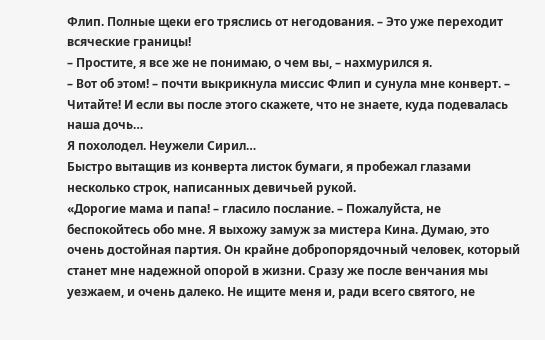Флип. Полные щеки его тряслись от негодования. – Это уже переходит всяческие границы!
– Простите, я все же не понимаю, о чем вы, – нахмурился я.
– Вот об этом! – почти выкрикнула миссис Флип и сунула мне конверт. – Читайте! И если вы после этого скажете, что не знаете, куда подевалась наша дочь…
Я похолодел. Неужели Сирил…
Быстро вытащив из конверта листок бумаги, я пробежал глазами несколько строк, написанных девичьей рукой.
«Дорогие мама и папа! – гласило послание. – Пожалуйста, не беспокойтесь обо мне. Я выхожу замуж за мистера Кина. Думаю, это очень достойная партия. Он крайне добропорядочный человек, который станет мне надежной опорой в жизни. Сразу же после венчания мы уезжаем, и очень далеко. Не ищите меня и, ради всего святого, не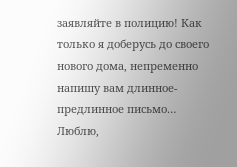заявляйте в полицию! Как только я доберусь до своего нового дома, непременно напишу вам длинное-предлинное письмо… Люблю,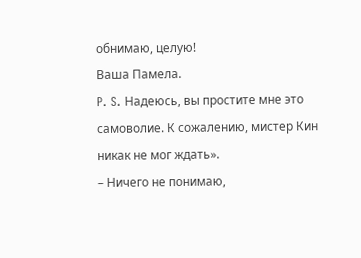обнимаю, целую!
Ваша Памела.
P. S. Надеюсь, вы простите мне это самоволие. К сожалению, мистер Кин никак не мог ждать».
– Ничего не понимаю,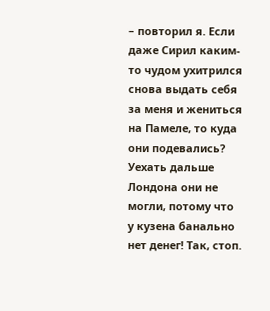– повторил я. Если даже Сирил каким-то чудом ухитрился снова выдать себя за меня и жениться на Памеле, то куда они подевались? Уехать дальше Лондона они не могли, потому что у кузена банально нет денег! Так, стоп.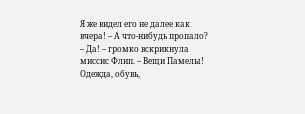Я же видел его не далее как вчера! – А что-нибудь пропало?
– Да! – громко вскрикнула миссис Флип. – Вещи Памелы! Одежда, обувь,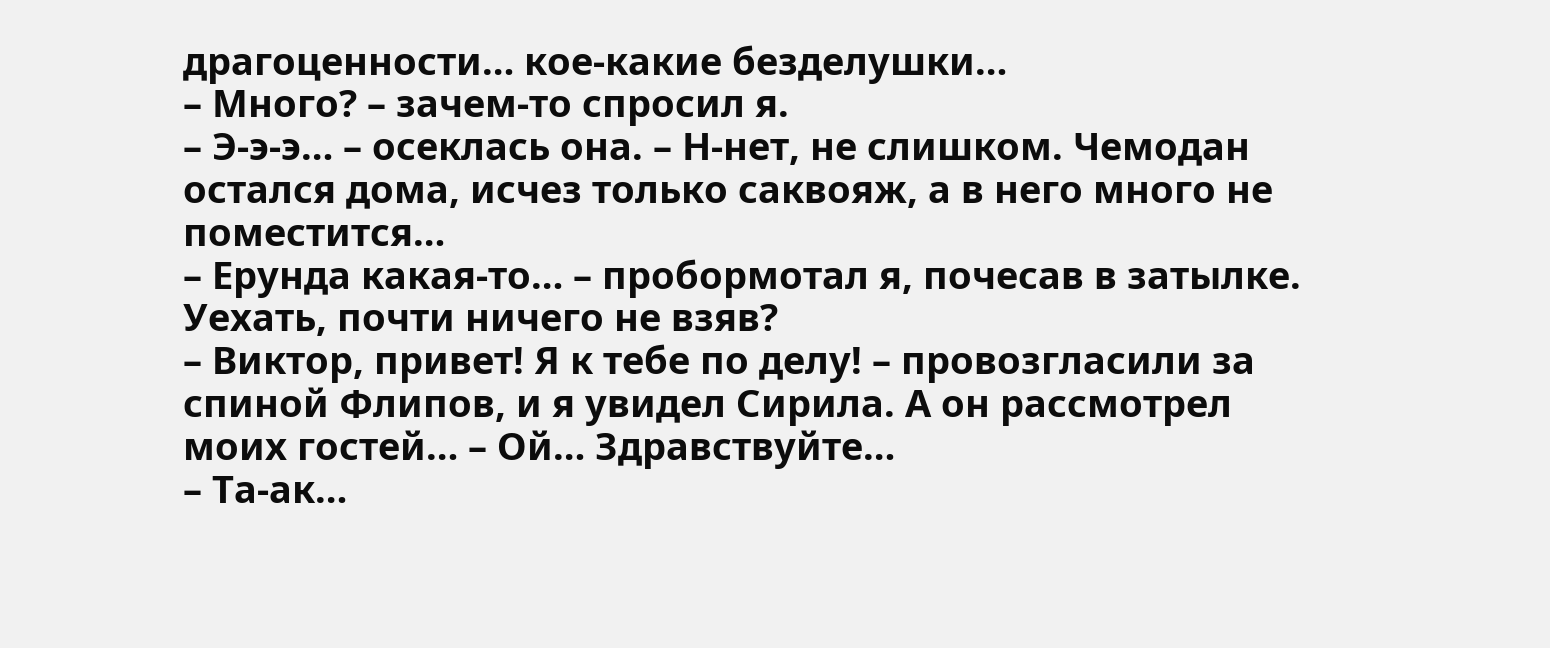драгоценности… кое-какие безделушки…
– Много? – зачем-то спросил я.
– Э-э-э… – осеклась она. – Н-нет, не слишком. Чемодан остался дома, исчез только саквояж, а в него много не поместится…
– Ерунда какая-то… – пробормотал я, почесав в затылке. Уехать, почти ничего не взяв?
– Виктор, привет! Я к тебе по делу! – провозгласили за спиной Флипов, и я увидел Сирила. А он рассмотрел моих гостей… – Ой… Здравствуйте…
– Та-ак…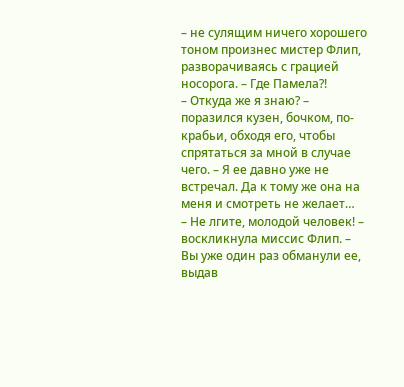– не сулящим ничего хорошего тоном произнес мистер Флип, разворачиваясь с грацией носорога. – Где Памела?!
– Откуда же я знаю? – поразился кузен, бочком, по-крабьи, обходя его, чтобы спрятаться за мной в случае чего. – Я ее давно уже не встречал. Да к тому же она на меня и смотреть не желает…
– Не лгите, молодой человек! – воскликнула миссис Флип. – Вы уже один раз обманули ее, выдав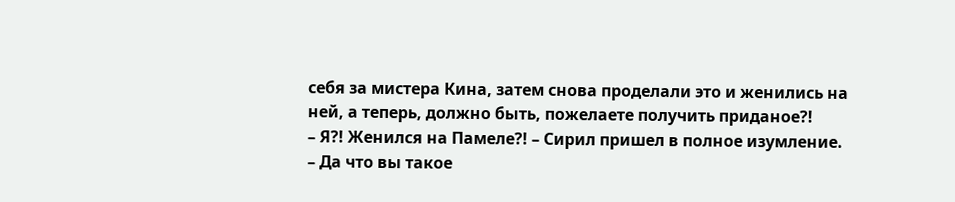себя за мистера Кина, затем снова проделали это и женились на ней, а теперь, должно быть, пожелаете получить приданое?!
– Я?! Женился на Памеле?! – Сирил пришел в полное изумление. – Да что вы такое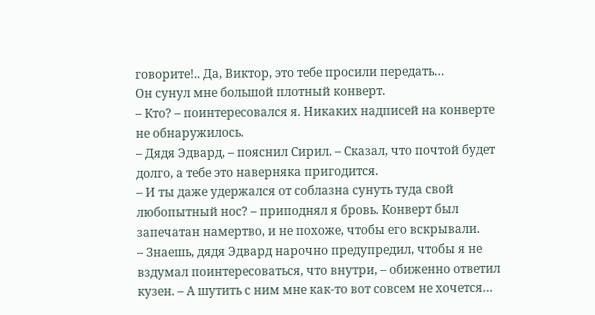говорите!.. Да, Виктор, это тебе просили передать…
Он сунул мне большой плотный конверт.
– Кто? – поинтересовался я. Никаких надписей на конверте не обнаружилось.
– Дядя Эдвард, – пояснил Сирил. – Сказал, что почтой будет долго, а тебе это наверняка пригодится.
– И ты даже удержался от соблазна сунуть туда свой любопытный нос? – приподнял я бровь. Конверт был запечатан намертво, и не похоже, чтобы его вскрывали.
– Знаешь, дядя Эдвард нарочно предупредил, чтобы я не вздумал поинтересоваться, что внутри, – обиженно ответил кузен. – А шутить с ним мне как-то вот совсем не хочется…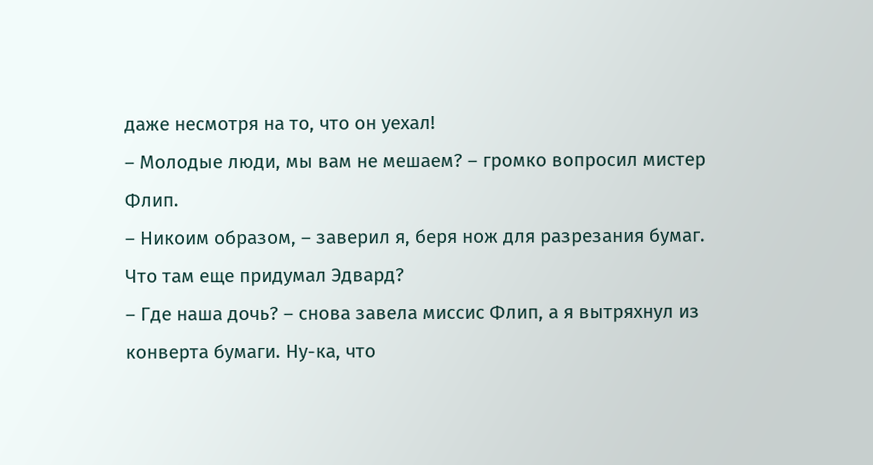даже несмотря на то, что он уехал!
– Молодые люди, мы вам не мешаем? – громко вопросил мистер Флип.
– Никоим образом, – заверил я, беря нож для разрезания бумаг. Что там еще придумал Эдвард?
– Где наша дочь? – снова завела миссис Флип, а я вытряхнул из конверта бумаги. Ну-ка, что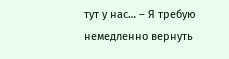тут у нас… – Я требую немедленно вернуть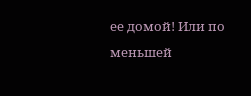ее домой! Или по меньшей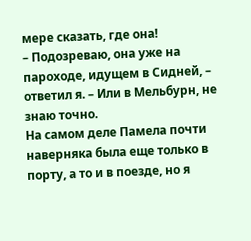мере сказать, где она!
– Подозреваю, она уже на пароходе, идущем в Сидней, – ответил я. – Или в Мельбурн, не знаю точно.
На самом деле Памела почти наверняка была еще только в порту, а то и в поезде, но я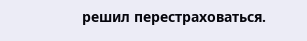решил перестраховаться.